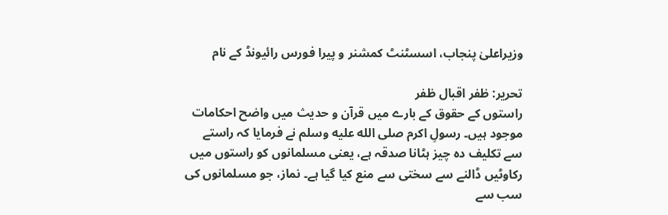وزیراعلیٰ پنجاب، اسسٹنٹ کمشنر و پیرا فورس رائیونڈ کے نام

تحریر: ظفر اقبال ظفر
راستوں کے حقوق کے بارے میں قرآن و حدیث میں واضح احکامات موجود ہیں۔ رسولِ اکرم صلى الله عليه وسلم نے فرمایا کہ راستے سے تکلیف دہ چیز ہٹانا صدقہ ہے، یعنی مسلمانوں کو راستوں میں رکاوٹیں ڈالنے سے سختی سے منع کیا گیا ہے۔ نماز، جو مسلمانوں کی سب سے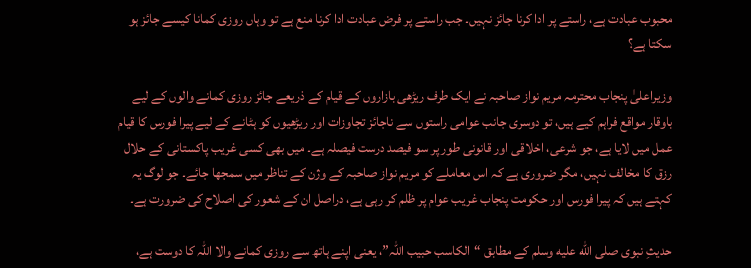محبوب عبادت ہے، راستے پر ادا کرنا جائز نہیں۔ جب راستے پر فرض عبادت ادا کرنا منع ہے تو وہاں روزی کمانا کیسے جائز ہو سکتا ہے؟

وزیراعلیٰ پنجاب محترمہ مریم نواز صاحبہ نے ایک طرف ریڑھی بازاروں کے قیام کے ذریعے جائز روزی کمانے والوں کے لیے باوقار مواقع فراہم کیے ہیں، تو دوسری جانب عوامی راستوں سے ناجائز تجاوزات اور ریڑھیوں کو ہٹانے کے لیے پیرا فورس کا قیام عمل میں لایا ہے، جو شرعی، اخلاقی اور قانونی طور پر سو فیصد درست فیصلہ ہے۔ میں بھی کسی غریب پاکستانی کے حلال رزق کا مخالف نہیں، مگر ضروری ہے کہ اس معاملے کو مریم نواز صاحبہ کے وژن کے تناظر میں سمجھا جائے۔ جو لوگ یہ کہتے ہیں کہ پیرا فورس اور حکومت پنجاب غریب عوام پر ظلم کر رہی ہے، دراصل ان کے شعور کی اصلاح کی ضرورت ہے۔

حدیثِ نبوی صلى الله عليه وسلم کے مطابق “الکاسب حبیب اللہ”، یعنی اپنے ہاتھ سے روزی کمانے والا اللہ کا دوست ہے،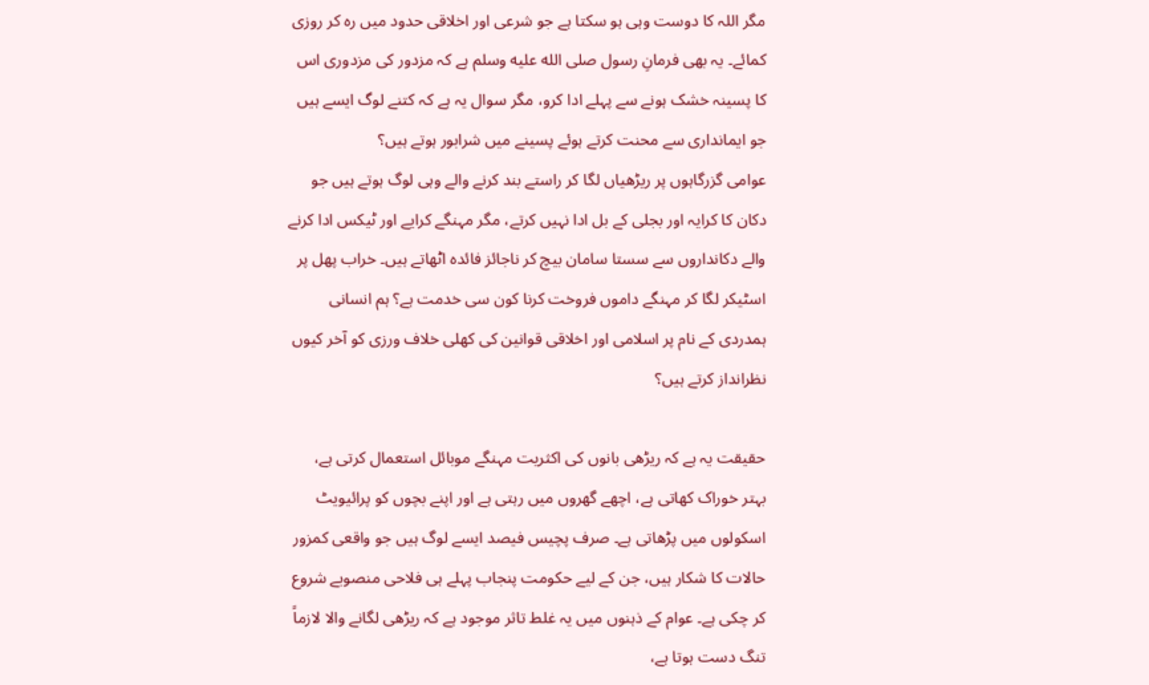مگر اللہ کا دوست وہی ہو سکتا ہے جو شرعی اور اخلاقی حدود میں رہ کر روزی کمائے۔ یہ بھی فرمانِ رسول صلى الله عليه وسلم ہے کہ مزدور کی مزدوری اس کا پسینہ خشک ہونے سے پہلے ادا کرو، مگر سوال یہ ہے کہ کتنے لوگ ایسے ہیں جو ایمانداری سے محنت کرتے ہوئے پسینے میں شرابور ہوتے ہیں؟
عوامی گزرگاہوں پر ریڑھیاں لگا کر راستے بند کرنے والے وہی لوگ ہوتے ہیں جو دکان کا کرایہ اور بجلی کے بل ادا نہیں کرتے، مگر مہنگے کرایے اور ٹیکس ادا کرنے والے دکانداروں سے سستا سامان بیچ کر ناجائز فائدہ اٹھاتے ہیں۔ خراب پھل پر اسٹیکر لگا کر مہنگے داموں فروخت کرنا کون سی خدمت ہے؟ ہم انسانی ہمدردی کے نام پر اسلامی اور اخلاقی قوانین کی کھلی خلاف ورزی کو آخر کیوں نظرانداز کرتے ہیں؟

حقیقت یہ ہے کہ ریڑھی بانوں کی اکثریت مہنگے موبائل استعمال کرتی ہے، بہتر خوراک کھاتی ہے، اچھے گھروں میں رہتی ہے اور اپنے بچوں کو پرائیویٹ اسکولوں میں پڑھاتی ہے۔ صرف پچیس فیصد ایسے لوگ ہیں جو واقعی کمزور حالات کا شکار ہیں، جن کے لیے حکومت پنجاب پہلے ہی فلاحی منصوبے شروع کر چکی ہے۔ عوام کے ذہنوں میں یہ غلط تاثر موجود ہے کہ ریڑھی لگانے والا لازماً تنگ دست ہوتا ہے،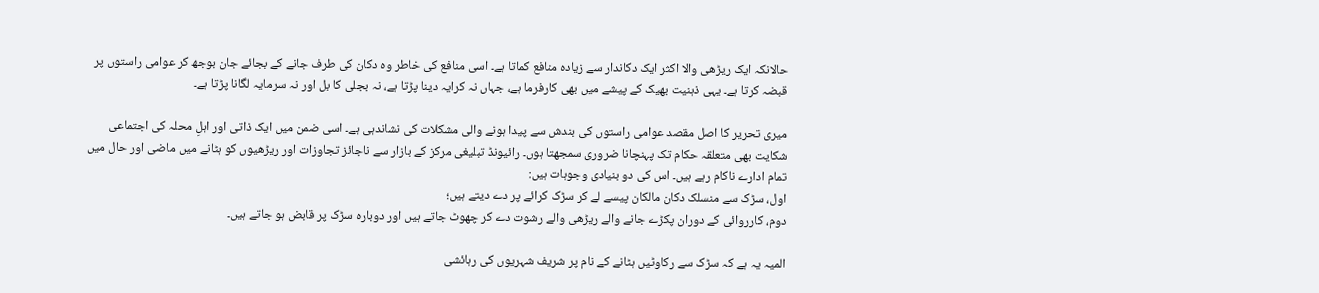حالانکہ ایک ریڑھی والا اکثر ایک دکاندار سے زیادہ منافع کماتا ہے۔ اسی منافع کی خاطر وہ دکان کی طرف جانے کے بجائے جان بوجھ کر عوامی راستوں پر قبضہ کرتا ہے۔ یہی ذہنیت بھیک کے پیشے میں بھی کارفرما ہے، جہاں نہ کرایہ دینا پڑتا ہے، نہ بجلی کا بل اور نہ سرمایہ لگانا پڑتا ہے۔

میری تحریر کا اصل مقصد عوامی راستوں کی بندش سے پیدا ہونے والی مشکلات کی نشاندہی ہے۔ اسی ضمن میں ایک ذاتی اور اہلِ محلہ کی اجتماعی شکایت بھی متعلقہ حکام تک پہنچانا ضروری سمجھتا ہوں۔ رائیونڈ تبلیغی مرکز کے بازار سے ناجائز تجاوزات اور ریڑھیوں کو ہٹانے میں ماضی اور حال میں تمام ادارے ناکام رہے ہیں۔ اس کی دو بنیادی وجوہات ہیں:
اول، سڑک سے منسلک دکان مالکان پیسے لے کر سڑک کرائے پر دے دیتے ہیں؛
دوم، کارروائی کے دوران پکڑے جانے والے ریڑھی والے رشوت دے کر چھوٹ جاتے ہیں اور دوبارہ سڑک پر قابض ہو جاتے ہیں۔

المیہ یہ ہے کہ سڑک سے رکاوٹیں ہٹانے کے نام پر شریف شہریوں کی رہائشی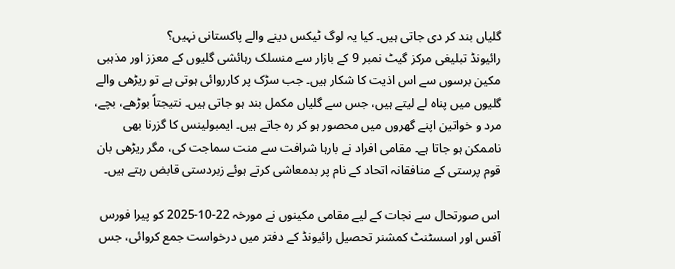گلیاں بند کر دی جاتی ہیں۔ کیا یہ لوگ ٹیکس دینے والے پاکستانی نہیں؟
رائیونڈ تبلیغی مرکز گیٹ نمبر 9 کے بازار سے منسلک رہائشی گلیوں کے معزز اور مذہبی مکین برسوں سے اس اذیت کا شکار ہیں۔ جب سڑک پر کارروائی ہوتی ہے تو ریڑھی والے گلیوں میں پناہ لے لیتے ہیں، جس سے گلیاں مکمل بند ہو جاتی ہیں۔ نتیجتاً بوڑھے، بچے، مرد و خواتین اپنے گھروں میں محصور ہو کر رہ جاتے ہیں۔ ایمبولینس کا گزرنا بھی ناممکن ہو جاتا ہے۔ مقامی افراد نے بارہا شرافت سے منت سماجت کی، مگر ریڑھی بان قوم پرستی کے منافقانہ اتحاد کے نام پر بدمعاشی کرتے ہوئے زبردستی قابض رہتے ہیں۔

اس صورتحال سے نجات کے لیے مقامی مکینوں نے مورخہ 22-10-2025 کو پیرا فورس آفس اور اسسٹنٹ کمشنر تحصیل رائیونڈ کے دفتر میں درخواست جمع کروائی، جس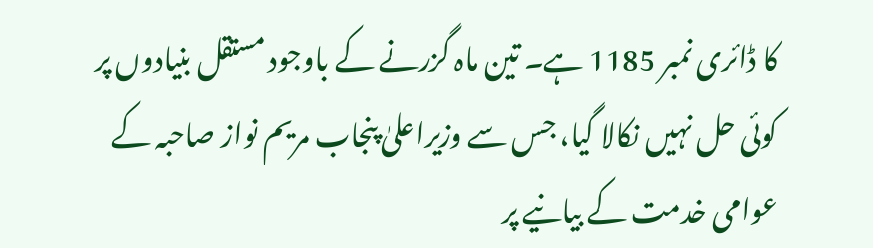کا ڈائری نمبر 1185 ہے۔ تین ماہ گزرنے کے باوجود مستقل بنیادوں پر کوئی حل نہیں نکالا گیا، جس سے وزیراعلیٰ پنجاب مریم نواز صاحبہ کے عوامی خدمت کے بیانیے پر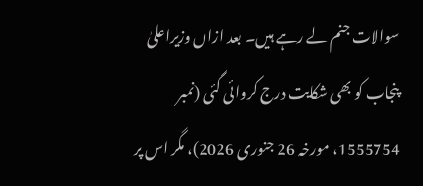سوالات جنم لے رہے ہیں۔ بعد ازاں وزیراعلیٰ پنجاب کو بھی شکایت درج کروائی گئی (نمبر 1555754، مورخہ 26 جنوری 2026)، مگر اس پر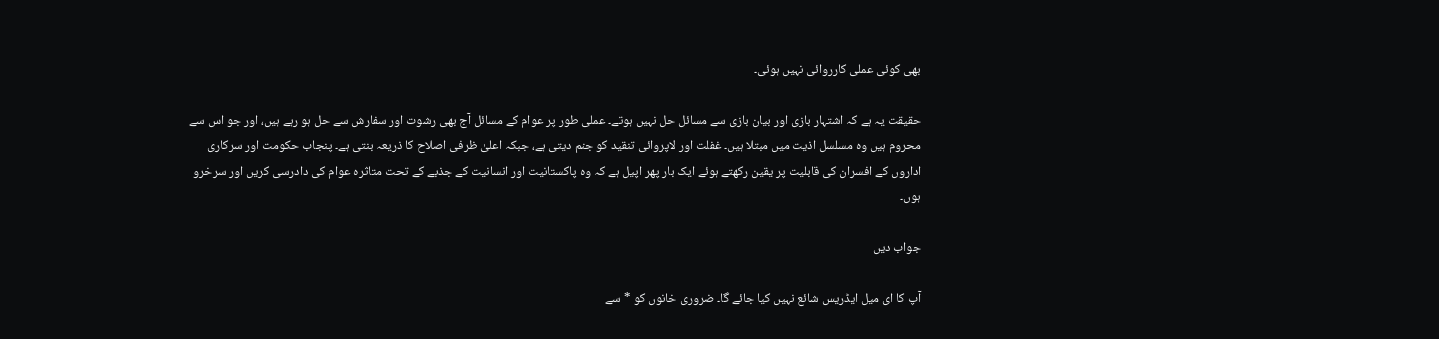بھی کوئی عملی کارروائی نہیں ہوئی۔

حقیقت یہ ہے کہ اشتہار بازی اور بیان بازی سے مسائل حل نہیں ہوتے۔ عملی طور پر عوام کے مسائل آج بھی رشوت اور سفارش سے حل ہو رہے ہیں، اور جو اس سے محروم ہیں وہ مسلسل اذیت میں مبتلا ہیں۔ غفلت اور لاپروائی تنقید کو جنم دیتی ہے، جبکہ اعلیٰ ظرفی اصلاح کا ذریعہ بنتی ہے۔ پنجاب حکومت اور سرکاری اداروں کے افسران کی قابلیت پر یقین رکھتے ہوئے ایک بار پھر اپیل ہے کہ وہ پاکستانیت اور انسانیت کے جذبے کے تحت متاثرہ عوام کی دادرسی کریں اور سرخرو ہوں۔

جواب دیں

آپ کا ای میل ایڈریس شائع نہیں کیا جائے گا۔ ضروری خانوں کو * سے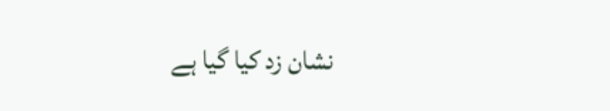نشان زد کیا گیا ہے